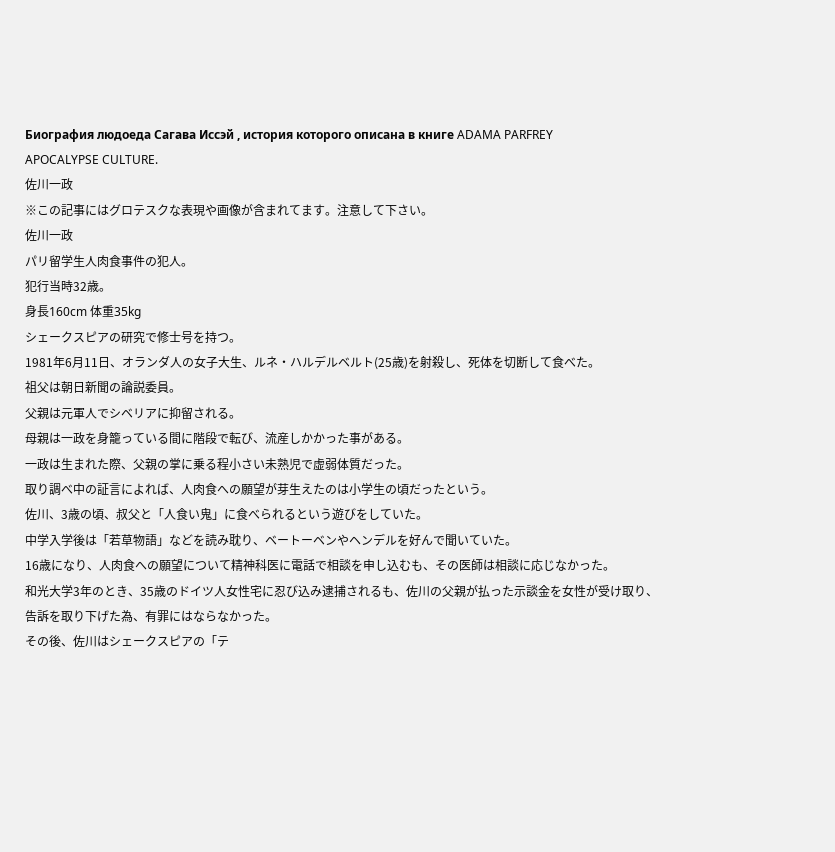Биография людоеда Сагава Иссэй , история которого описана в книге ADAMA PARFREY
APOCALYPSE CULTURE.
佐川一政
※この記事にはグロテスクな表現や画像が含まれてます。注意して下さい。
佐川一政
パリ留学生人肉食事件の犯人。
犯行当時32歳。
身長160cm 体重35kg
シェークスピアの研究で修士号を持つ。
1981年6月11日、オランダ人の女子大生、ルネ・ハルデルベルト(25歳)を射殺し、死体を切断して食べた。
祖父は朝日新聞の論説委員。
父親は元軍人でシベリアに抑留される。
母親は一政を身籠っている間に階段で転び、流産しかかった事がある。
一政は生まれた際、父親の掌に乗る程小さい未熟児で虚弱体質だった。
取り調べ中の証言によれば、人肉食への願望が芽生えたのは小学生の頃だったという。
佐川、3歳の頃、叔父と「人食い鬼」に食べられるという遊びをしていた。
中学入学後は「若草物語」などを読み耽り、ベートーベンやヘンデルを好んで聞いていた。
16歳になり、人肉食への願望について精神科医に電話で相談を申し込むも、その医師は相談に応じなかった。
和光大学3年のとき、35歳のドイツ人女性宅に忍び込み逮捕されるも、佐川の父親が払った示談金を女性が受け取り、告訴を取り下げた為、有罪にはならなかった。
その後、佐川はシェークスピアの「テ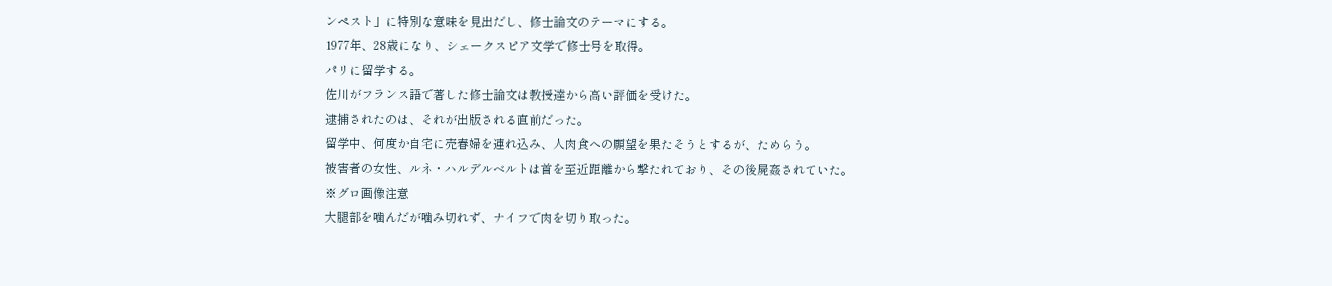ンペスト」に特別な意味を見出だし、修士論文のテーマにする。
1977年、28歳になり、シェークスピア文学で修士号を取得。
パリに留学する。
佐川がフランス語で著した修士論文は教授達から高い評価を受けた。
逮捕されたのは、それが出版される直前だった。
留学中、何度か自宅に売春婦を連れ込み、人肉食への願望を果たそうとするが、ためらう。
被害者の女性、ルネ・ハルデルベルトは首を至近距離から撃たれており、その後屍姦されていた。
※グロ画像注意
大腿部を噛んだが噛み切れず、ナイフで肉を切り取った。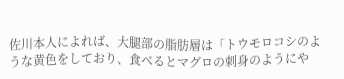佐川本人によれば、大腿部の脂肪層は「トウモロコシのような黄色をしており、食べるとマグロの刺身のようにや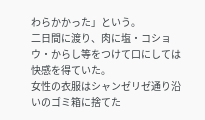わらかかった」という。
二日間に渡り、肉に塩・コショウ・からし等をつけて口にしては快感を得ていた。
女性の衣服はシャンゼリゼ通り沿いのゴミ箱に捨てた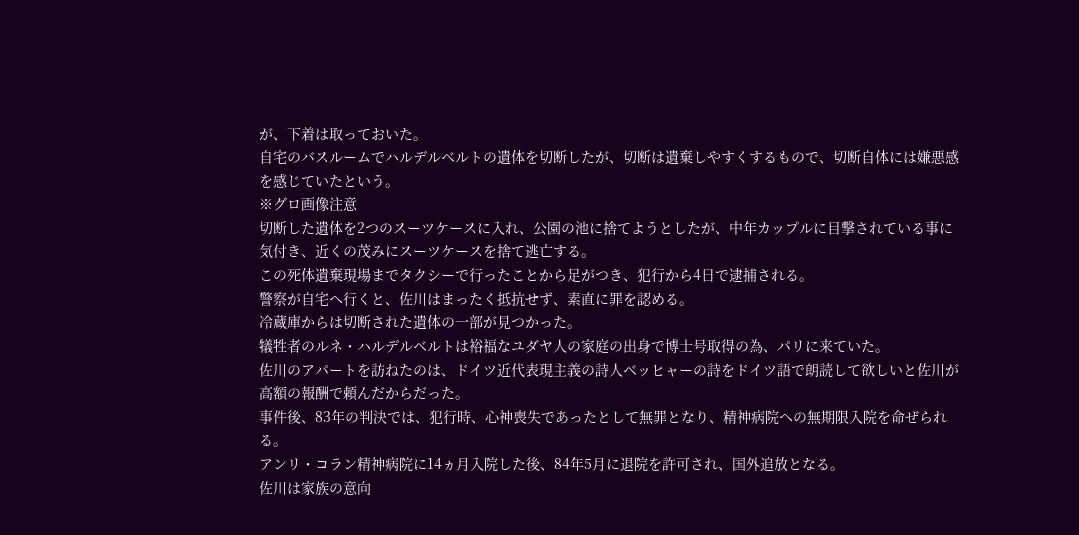が、下着は取っておいた。
自宅のバスルームでハルデルベルトの遺体を切断したが、切断は遺棄しやすくするもので、切断自体には嫌悪感を感じていたという。
※グロ画像注意
切断した遺体を2つのスーツケースに入れ、公園の池に捨てようとしたが、中年カップルに目撃されている事に気付き、近くの茂みにスーツケースを捨て逃亡する。
この死体遺棄現場までタクシーで行ったことから足がつき、犯行から4日で逮捕される。
警察が自宅へ行くと、佐川はまったく抵抗せず、素直に罪を認める。
冷蔵庫からは切断された遺体の一部が見つかった。
犠牲者のルネ・ハルデルベルトは裕福なユダヤ人の家庭の出身で博士号取得の為、パリに来ていた。
佐川のアパートを訪ねたのは、ドイツ近代表現主義の詩人ベッヒャーの詩をドイツ語で朗読して欲しいと佐川が高額の報酬で頼んだからだった。
事件後、83年の判決では、犯行時、心神喪失であったとして無罪となり、精神病院への無期限入院を命ぜられる。
アンリ・コラン精神病院に14ヵ月入院した後、84年5月に退院を許可され、国外追放となる。
佐川は家族の意向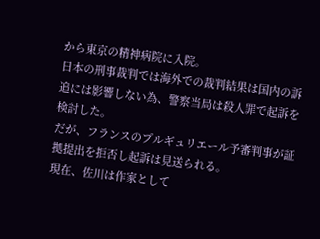から東京の精神病院に入院。
日本の刑事裁判では海外での裁判結果は国内の訴追には影響しない為、警察当局は殺人罪で起訴を検討した。
だが、フランスのプルギュリエール予審判事が証拠提出を拒否し起訴は見送られる。
現在、佐川は作家として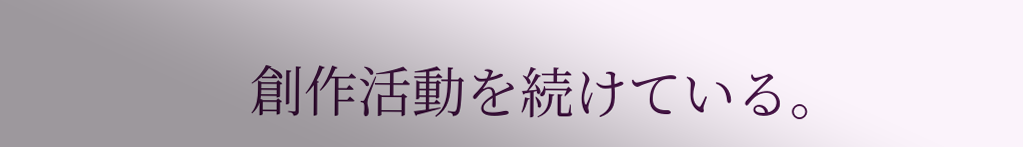創作活動を続けている。